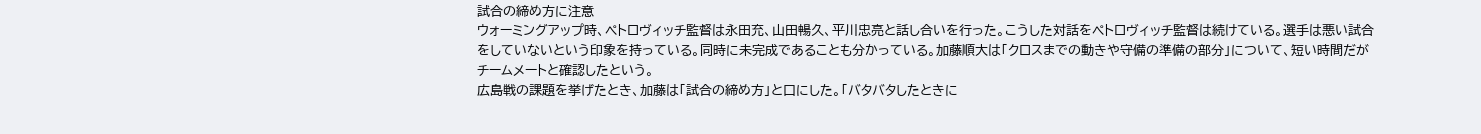試合の締め方に注意
ウォーミングアップ時、ペトロヴィッチ監督は永田充、山田暢久、平川忠亮と話し合いを行った。こうした対話をペトロヴィッチ監督は続けている。選手は悪い試合をしていないという印象を持っている。同時に未完成であることも分かっている。加藤順大は「クロスまでの動きや守備の準備の部分」について、短い時間だがチームメートと確認したという。
広島戦の課題を挙げたとき、加藤は「試合の締め方」と口にした。「バタバタしたときに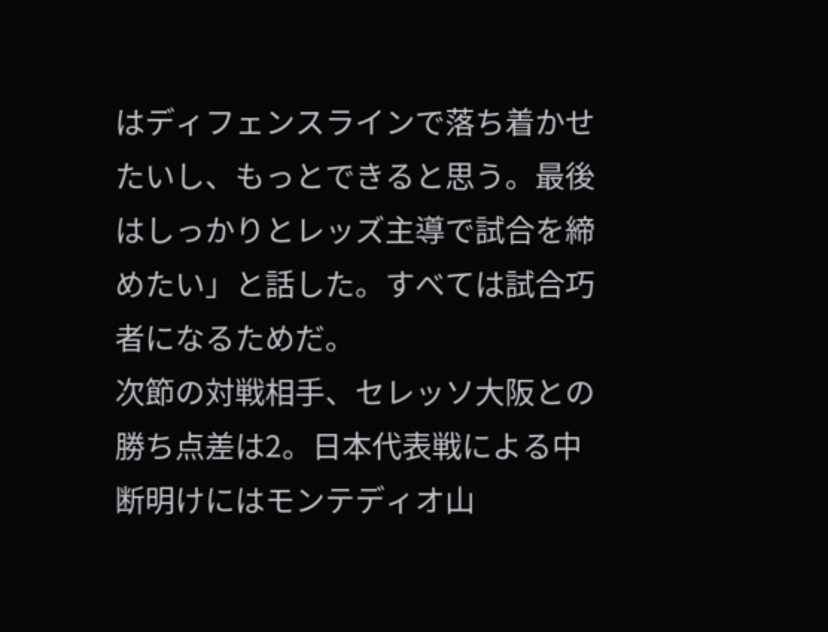はディフェンスラインで落ち着かせたいし、もっとできると思う。最後はしっかりとレッズ主導で試合を締めたい」と話した。すべては試合巧者になるためだ。
次節の対戦相手、セレッソ大阪との勝ち点差は2。日本代表戦による中断明けにはモンテディオ山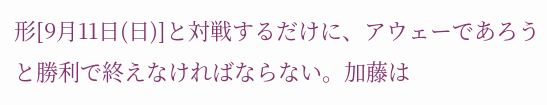形[9月11日(日)]と対戦するだけに、アウェーであろうと勝利で終えなければならない。加藤は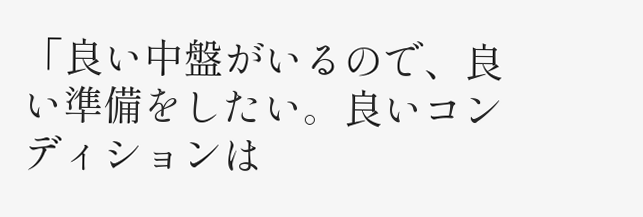「良い中盤がいるので、良い準備をしたい。良いコンディションは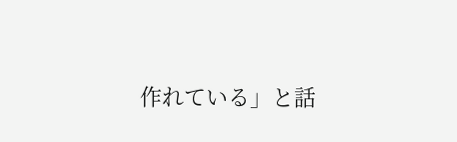作れている」と話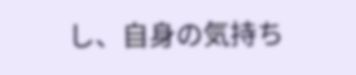し、自身の気持ち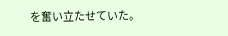を奮い立たせていた。